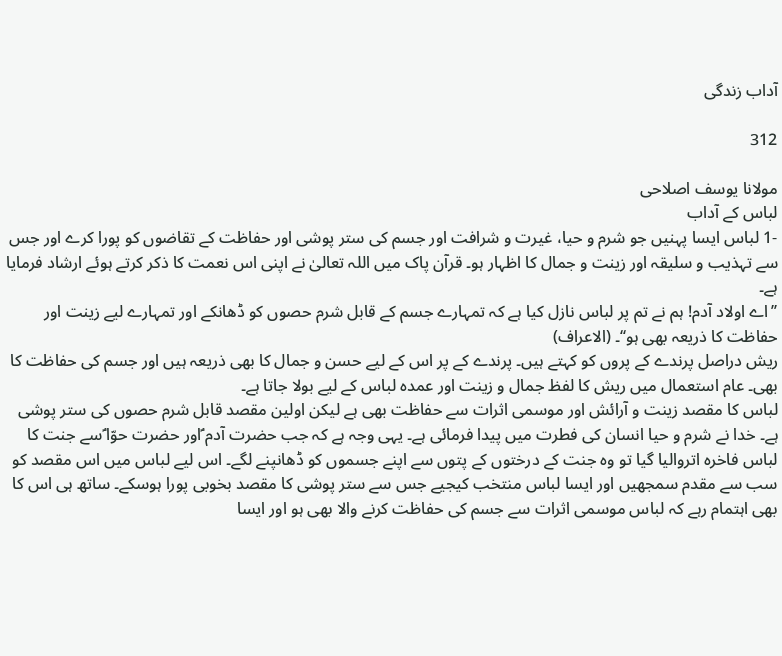آداب زندگی

312

مولانا یوسف اصلاحی
لباس کے آداب
-1 لباس ایسا پہنیں جو شرم و حیا، غیرت و شرافت اور جسم کی ستر پوشی اور حفاظت کے تقاضوں کو پورا کرے اور جس سے تہذیب و سلیقہ اور زینت و جمال کا اظہار ہو۔ قرآن پاک میں اللہ تعالیٰ نے اپنی اس نعمت کا ذکر کرتے ہوئے ارشاد فرمایا ہے۔
’’اے اولاد آدم! ہم نے تم پر لباس نازل کیا ہے کہ تمہارے جسم کے قابل شرم حصوں کو ڈھانکے اور تمہارے لیے زینت اور حفاظت کا ذریعہ بھی ہو‘‘۔ (الاعراف)
ریش دراصل پرندے کے پروں کو کہتے ہیں۔ پرندے کے پر اس کے لیے حسن و جمال کا بھی ذریعہ ہیں اور جسم کی حفاظت کا بھی۔ عام استعمال میں ریش کا لفظ جمال و زینت اور عمدہ لباس کے لیے بولا جاتا ہے۔
لباس کا مقصد زینت و آرائش اور موسمی اثرات سے حفاظت بھی ہے لیکن اولین مقصد قابل شرم حصوں کی ستر پوشی ہے۔ خدا نے شرم و حیا انسان کی فطرت میں پیدا فرمائی ہے۔ یہی وجہ ہے کہ جب حضرت آدم ؑاور حضرت حوّا ؑسے جنت کا لباس فاخرہ اتروالیا گیا تو وہ جنت کے درختوں کے پتوں سے اپنے جسموں کو ڈھانپنے لگے۔ اس لیے لباس میں اس مقصد کو سب سے مقدم سمجھیں اور ایسا لباس منتخب کیجیے جس سے ستر پوشی کا مقصد بخوبی پورا ہوسکے۔ ساتھ ہی اس کا بھی اہتمام رہے کہ لباس موسمی اثرات سے جسم کی حفاظت کرنے والا بھی ہو اور ایسا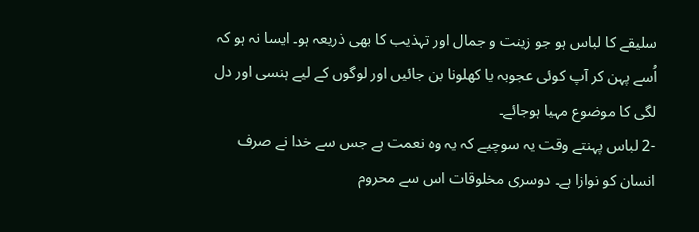سلیقے کا لباس ہو جو زینت و جمال اور تہذیب کا بھی ذریعہ ہو۔ ایسا نہ ہو کہ اُسے پہن کر آپ کوئی عجوبہ یا کھلونا بن جائیں اور لوگوں کے لیے ہنسی اور دل لگی کا موضوع مہیا ہوجائے۔
-2 لباس پہنتے وقت یہ سوچیے کہ یہ وہ نعمت ہے جس سے خدا نے صرف انسان کو نوازا ہے۔ دوسری مخلوقات اس سے محروم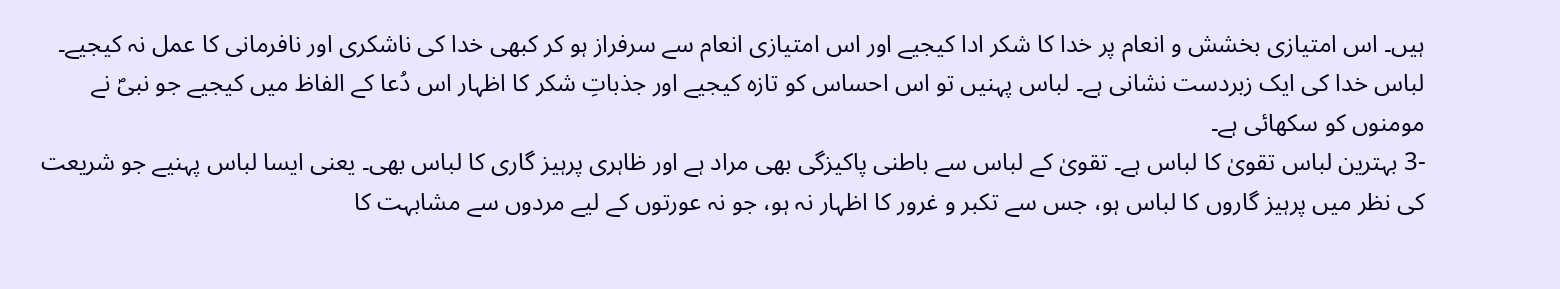ہیں۔ اس امتیازی بخشش و انعام پر خدا کا شکر ادا کیجیے اور اس امتیازی انعام سے سرفراز ہو کر کبھی خدا کی ناشکری اور نافرمانی کا عمل نہ کیجیے۔ لباس خدا کی ایک زبردست نشانی ہے۔ لباس پہنیں تو اس احساس کو تازہ کیجیے اور جذباتِ شکر کا اظہار اس دُعا کے الفاظ میں کیجیے جو نبیؐ نے مومنوں کو سکھائی ہے۔
-3 بہترین لباس تقویٰ کا لباس ہے۔ تقویٰ کے لباس سے باطنی پاکیزگی بھی مراد ہے اور ظاہری پرہیز گاری کا لباس بھی۔ یعنی ایسا لباس پہنیے جو شریعت کی نظر میں پرہیز گاروں کا لباس ہو، جس سے تکبر و غرور کا اظہار نہ ہو، جو نہ عورتوں کے لیے مردوں سے مشابہت کا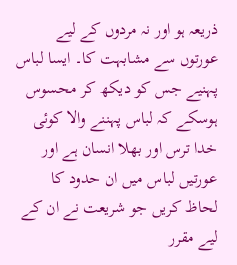ذریعہ ہو اور نہ مردوں کے لیے عورتوں سے مشابہت کا۔ ایسا لباس پہنیے جس کو دیکھ کر محسوس ہوسکے کہ لباس پہننے والا کوئی خدا ترس اور بھلا انسان ہے اور عورتیں لباس میں ان حدود کا لحاظ کریں جو شریعت نے ان کے لیے مقرر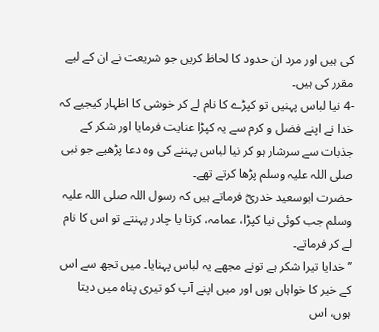کی ہیں اور مرد ان حدود کا لحاظ کریں جو شریعت نے ان کے لیے مقرر کی ہیں۔
-4 نیا لباس پہنیں تو کپڑے کا نام لے کر خوشی کا اظہار کیجیے کہ خدا نے اپنے فضل و کرم سے یہ کپڑا عنایت فرمایا اور شکر کے جذبات سے سرشار ہو کر نیا لباس پہننے کی وہ دعا پڑھیے جو نبی صلی اللہ علیہ وسلم پڑھا کرتے تھے۔
حضرت ابوسعید خدریؓ فرماتے ہیں کہ رسول اللہ صلی اللہ علیہ وسلم جب کوئی نیا کپڑا، عمامہ، کرتا یا چادر پہنتے تو اس کا نام لے کر فرماتے۔
’’خدایا تیرا شکر ہے تونے مجھے یہ لباس پہنایا۔ میں تجھ سے اس کے خیر کا خواہاں ہوں اور میں اپنے آپ کو تیری پناہ میں دیتا ہوں، اس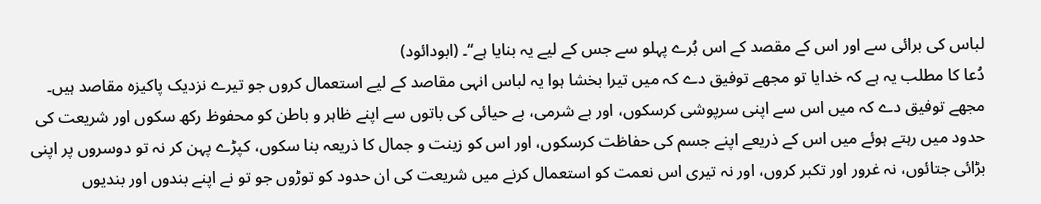لباس کی برائی سے اور اس کے مقصد کے اس بُرے پہلو سے جس کے لیے یہ بنایا ہے‘‘۔ (ابودائود)
دُعا کا مطلب یہ ہے کہ خدایا تو مجھے توفیق دے کہ میں تیرا بخشا ہوا یہ لباس انہی مقاصد کے لیے استعمال کروں جو تیرے نزدیک پاکیزہ مقاصد ہیں۔ مجھے توفیق دے کہ میں اس سے اپنی سرپوشی کرسکوں، اور بے شرمی، بے حیائی کی باتوں سے اپنے ظاہر و باطن کو محفوظ رکھ سکوں اور شریعت کی حدود میں رہتے ہوئے میں اس کے ذریعے اپنے جسم کی حفاظت کرسکوں، اور اس کو زینت و جمال کا ذریعہ بنا سکوں، کپڑے پہن کر نہ تو دوسروں پر اپنی بڑائی جتائوں، نہ غرور اور تکبر کروں، اور نہ تیری اس نعمت کو استعمال کرنے میں شریعت کی ان حدود کو توڑوں جو تو نے اپنے بندوں اور بندیوں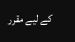کے لیے مقرر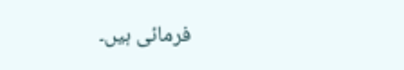فرمائی ہیں۔